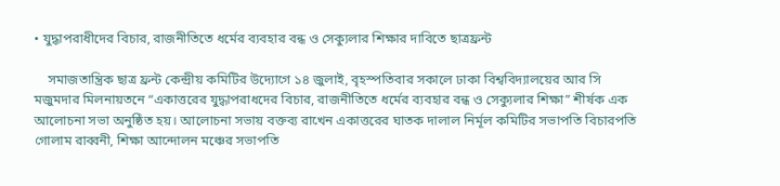• যুদ্ধাপরাধীদের বিচার, রাজনীতিতে ধর্মের ব্যবহার বন্ধ ও সেক্যুলার শিক্ষার দাবিতে ছাত্রফ্রন্ট

    সমাজতান্ত্রিক ছাত্র ফ্রন্ট কেন্দ্রীয় কমিটির উদ্যোগে ১৪ জুলাই, বৃহস্পতিবার সকালে ঢাকা বিশ্ববিদ্যালয়ের আর সি মজুমদার মিলনায়তনে “একাত্তরের যুদ্ধাপরাধদের বিচার, রাজনীতিতে ধর্মের ব্যবহার বন্ধ ও সেক্যুলার শিক্ষা” শীর্ষক এক আলোচনা সভা অনুষ্ঠিত হয়। আলোচনা সভায় বক্তব্য রাখেন একাত্তরের ঘাতক দালাল নির্মূল কমিটির সভাপতি বিচারপতি গোলাম রাব্বনী, শিক্ষা আন্দোলন মঞ্চের সভাপতি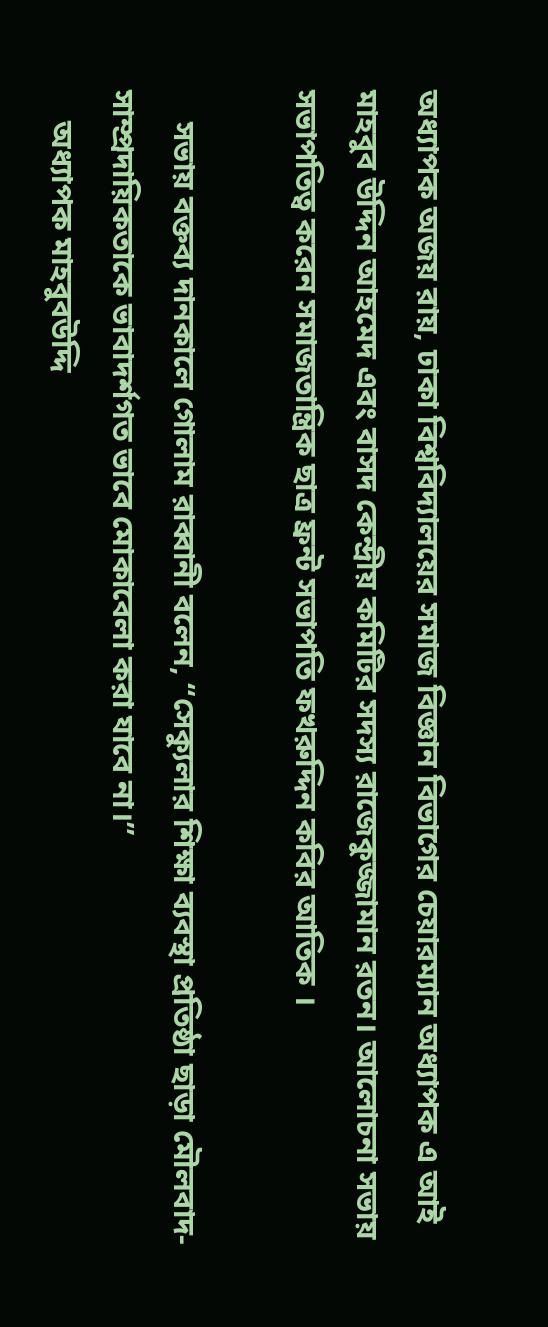অধ্যাপক অজয় রায়, ঢাকা বিশ্ববিদ্যালয়ের সমাজ বিজ্ঞান বিভাগের চেয়ারম্যান অধ্যাপক এ আই মাহবুব উদ্দিন আহমেদ এবং বাসদ কেন্দ্রীয় কমিটির সদস্য রাজেকুজ্জামান রতন। আলোচনা সভায়  সভাপতিত্ব করেন সমাজতান্ত্রিক ছাত্র ফ্রন্ট সভাপতি ফখরুদ্দিন কবির আতিক ।

    সভায় বক্তব্য দানকালে গোলাম রাব্বানী বলেন, “সেক্যুলার শিক্ষা ব্যবস্থা প্রতিষ্ঠা ছাড়া মৌলবাদ-সাম্প্রদায়িকতাকে ভাবাদর্শগত ভাবে মোকাবেলা করা যাবে না।”
    অধ্যাপক মাহবুবউদ্দি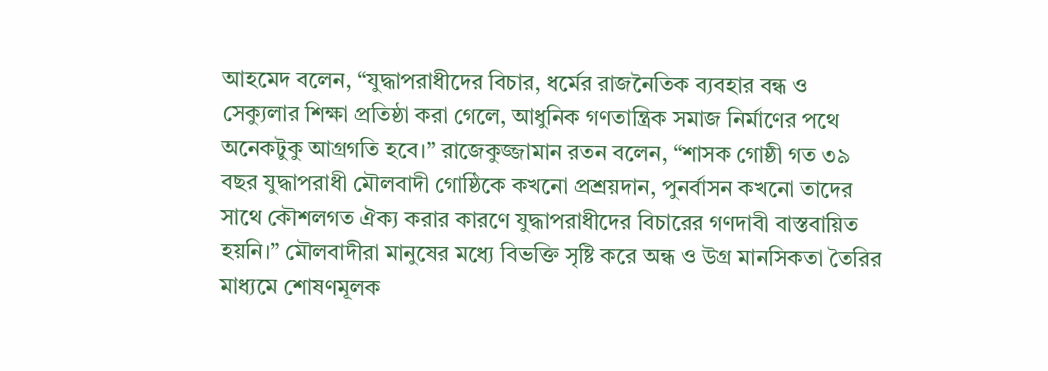আহমেদ বলেন, “যুদ্ধাপরাধীদের বিচার, ধর্মের রাজনৈতিক ব্যবহার বন্ধ ও সেক্যুলার শিক্ষা প্রতিষ্ঠা করা গেলে, আধুনিক গণতান্ত্রিক সমাজ নির্মাণের পথে অনেকটুকু আগ্রগতি হবে।” রাজেকুজ্জামান রতন বলেন, “শাসক গোষ্ঠী গত ৩৯ বছর যুদ্ধাপরাধী মৌলবাদী গোষ্ঠিকে কখনো প্রশ্রয়দান, পুনর্বাসন কখনো তাদের সাথে কৌশলগত ঐক্য করার কারণে যুদ্ধাপরাধীদের বিচারের গণদাবী বাস্তবায়িত হয়নি।” মৌলবাদীরা মানুষের মধ্যে বিভক্তি সৃষ্টি করে অন্ধ ও উগ্র মানসিকতা তৈরির মাধ্যমে শোষণমূলক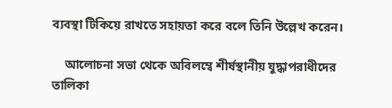ব্যবস্থা টিকিয়ে রাখতে সহায়তা করে বলে তিনি উল্লেখ করেন।

    আলোচনা সভা থেকে অবিলম্বে শীর্ষস্থানীয় যুদ্ধাপরাধীদের তালিকা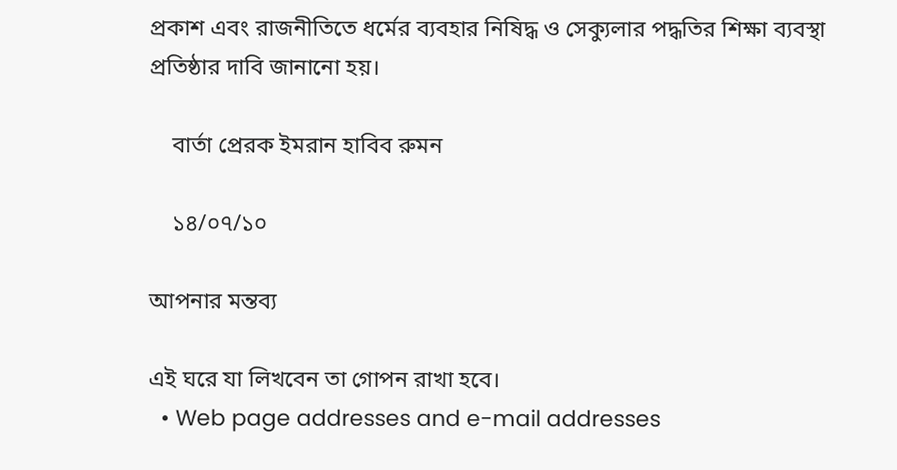প্রকাশ এবং রাজনীতিতে ধর্মের ব্যবহার নিষিদ্ধ ও সেক্যুলার পদ্ধতির শিক্ষা ব্যবস্থা প্রতিষ্ঠার দাবি জানানো হয়।

    বার্তা প্রেরক ইমরান হাবিব রুমন

    ১৪/০৭/১০

আপনার মন্তব্য

এই ঘরে যা লিখবেন তা গোপন রাখা হবে।
  • Web page addresses and e-mail addresses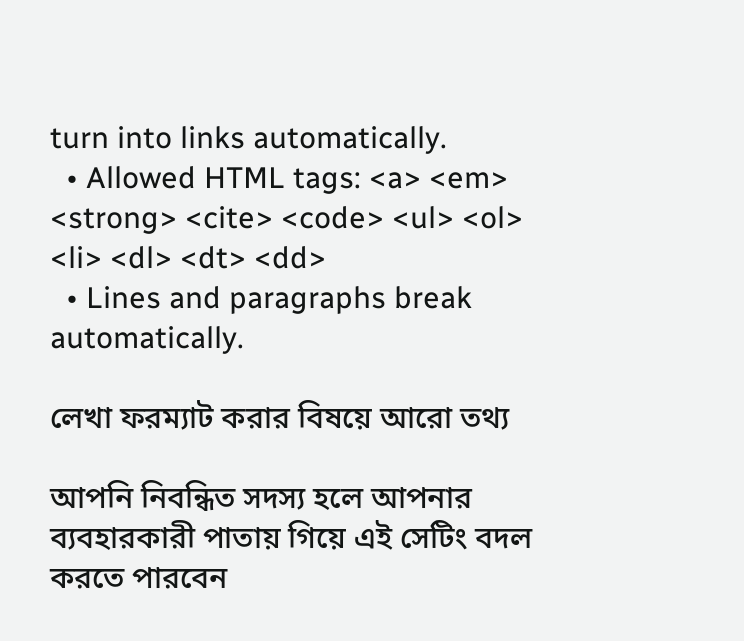turn into links automatically.
  • Allowed HTML tags: <a> <em> <strong> <cite> <code> <ul> <ol> <li> <dl> <dt> <dd>
  • Lines and paragraphs break automatically.

লেখা ফরম্যাট করার বিষয়ে আরো তথ্য

আপনি নিবন্ধিত সদস্য হলে আপনার ব্যবহারকারী পাতায় গিয়ে এই সেটিং বদল করতে পারবেন